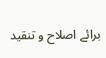برائے اصلاح و تنقید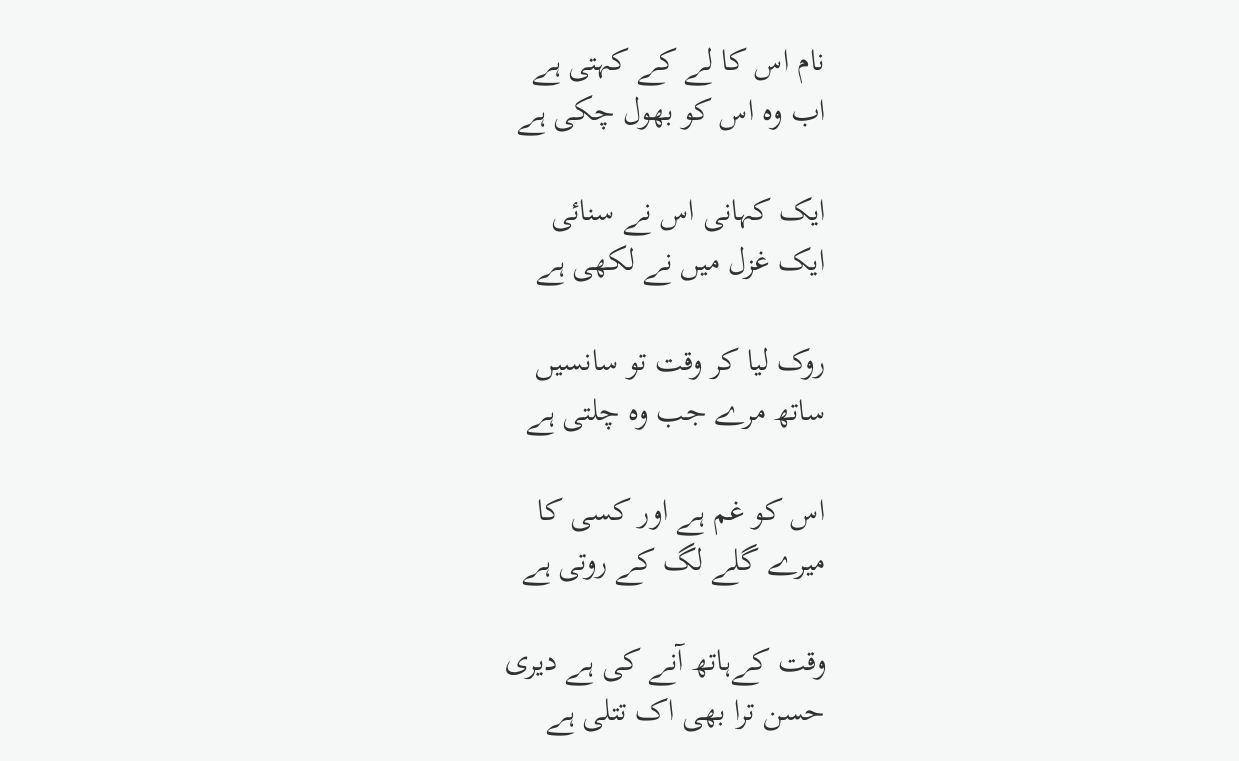نام اس کا لے کے کہتی ہے
اب وہ اس کو بھول چکی ہے

ایک کہانی اس نے سنائی
ایک غزل میں نے لکھی ہے

روک لیا کر وقت تو سانسیں
ساتھ مرے جب وہ چلتی ہے

اس کو غم ہے اور کسی کا
میرے گلے لگ کے روتی ہے

وقت کےہاتھ آنے کی ہے دیری
حسن ترا بھی اک تتلی ہے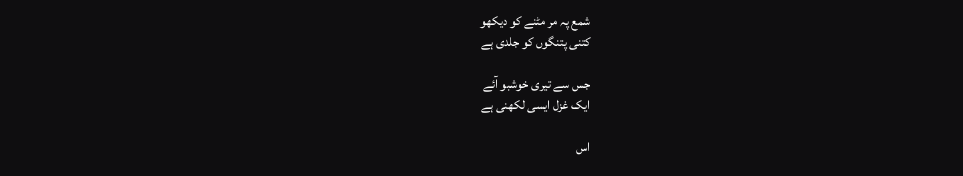شمع پہ مر مٹنے کو دیکھو
کتنی پتنگوں کو جلدی ہے

جس سے تیری خوشبو آئے
ایک غزل ایسی لکھنی ہے

اس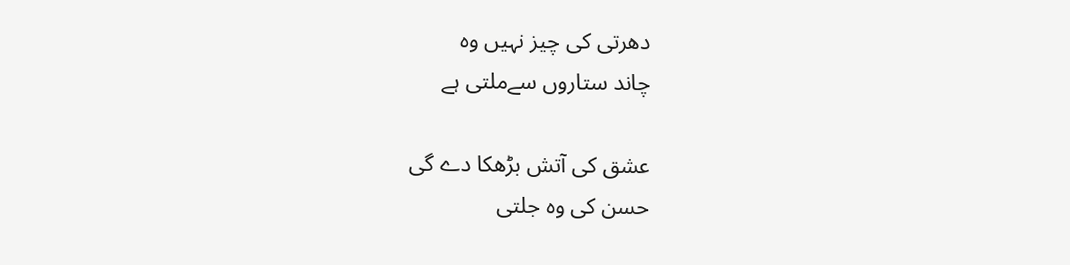دھرتی کی چیز نہیں وہ
چاند ستاروں سےملتی ہے

عشق کی آتش بڑھکا دے گی
حسن کی وہ جلتی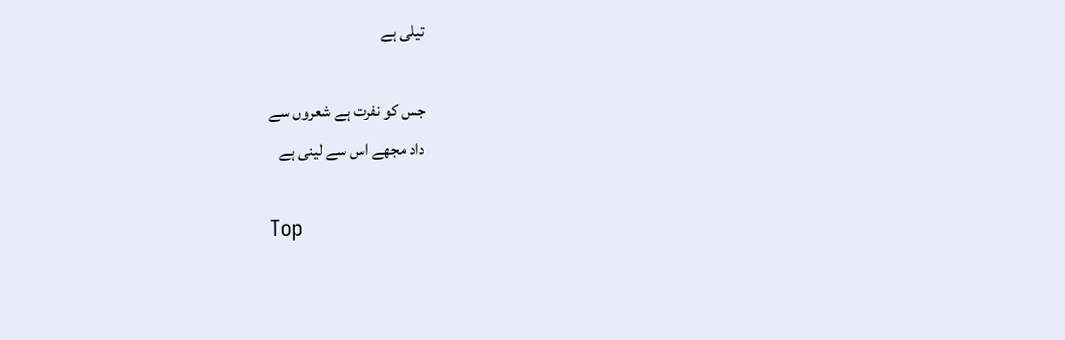تیلی ہے

جس کو نفرت ہے شعروں سے
داد مجھے اس سے لینی ہے

Top